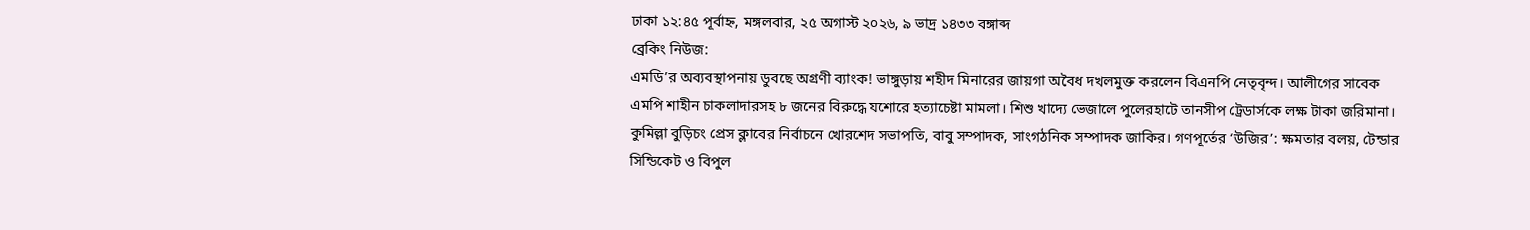ঢাকা ১২:৪৫ পূর্বাহ্ন, মঙ্গলবার, ২৫ অগাস্ট ২০২৬, ৯ ভাদ্র ১৪৩৩ বঙ্গাব্দ
ব্রেকিং নিউজ:
এমডি’র অব্যবস্থাপনায় ডুবছে অগ্রণী ব্যাংক! ভাঙ্গুড়ায় শহীদ মিনারের জায়গা অবৈধ দখলমুক্ত করলেন বিএনপি নেতৃবৃন্দ। আলীগের সাবেক এমপি শাহীন চাকলাদারসহ ৮ জনের বিরুদ্ধে যশোরে হত্যাচেষ্টা মামলা। শিশু খাদ্যে ভেজালে পুলেরহাটে তানসীপ ট্রেডার্সকে লক্ষ টাকা জরিমানা। কুমিল্লা বুড়িচং প্রেস ক্লাবের নির্বাচনে খোরশেদ সভাপতি, বাবু সম্পাদক, সাংগঠনিক সম্পাদক জাকির। গণপূর্তের ‘উজির’: ক্ষমতার বলয়, টেন্ডার সিন্ডিকেট ও বিপুল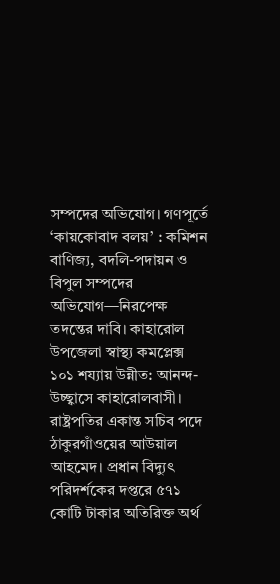সম্পদের অভিযোগ। গণপূর্তে ‘কায়কোবাদ বলয়’ : কমিশন বাণিজ্য, বদলি-পদায়ন ও বিপুল সম্পদের অভিযোগ—নিরপেক্ষ তদন্তের দাবি। কাহারোল উপজেলা স্বাস্থ্য কমপ্লেক্স ১০১ শয্যায় উন্নীত: আনন্দ-উচ্ছ্বাসে কাহারোলবাসী। রাষ্ট্রপতির একান্ত সচিব পদে ঠাকুরগাঁওয়ের আউয়াল আহমেদ। প্রধান বিদ্যুৎ পরিদর্শকের দপ্তরে ৫৭১ কোটি টাকার অতিরিক্ত অর্থ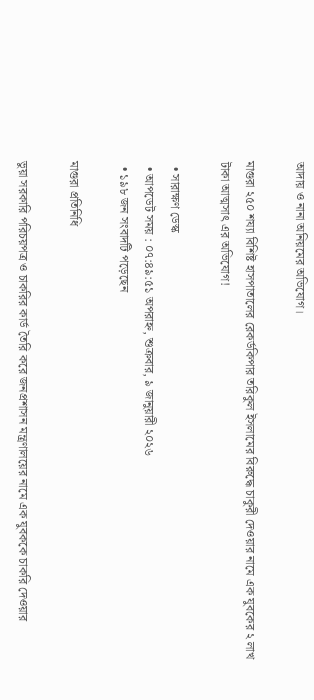আদায় ও নানা অনিয়মের অভিযোগ।

মাগুরা ২৫০ শয্যা বিশিষ্ট হাসপাতালের রেকর্ডকিপার তরিকুল ইসলামের বিরুদ্ধে চাকুরী দেওয়ার নামে এক যুবকের ২ লাখ টাকা আত্মসাৎ এর অভিযোগ!

  • সারাক্ষণ ডেস্ক
  • আপডেট সময় : ০৭:৪৯:৫১ অপরাহ্ন, শুক্রবার, ৯ জানুয়ারী ২০২৬
  • ১৯৮ জন সংবাদটি পড়েছেন

মাগুরা প্রতিনিধি

ভুয়া সরকারি পরিচয়পত্র ও চাকরির কার্ড তৈরি করে জনপ্রশাসন মন্ত্রণালয়ের নামে এক যুবককে চাকরি দেওয়ার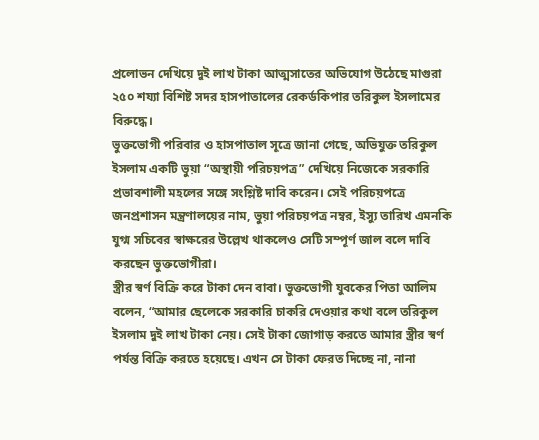প্রলোভন দেখিয়ে দুই লাখ টাকা আত্মসাতের অভিযোগ উঠেছে মাগুরা ২৫০ শয্যা বিশিষ্ট সদর হাসপাতালের রেকর্ডকিপার তরিকুল ইসলামের বিরুদ্ধে।
ভুক্তভোগী পরিবার ও হাসপাতাল সূত্রে জানা গেছে, অভিযুক্ত তরিকুল ইসলাম একটি ভুয়া “অস্থায়ী পরিচয়পত্র” দেখিয়ে নিজেকে সরকারি প্রভাবশালী মহলের সঙ্গে সংশ্লিষ্ট দাবি করেন। সেই পরিচয়পত্রে জনপ্রশাসন মন্ত্রণালয়ের নাম, ভুয়া পরিচয়পত্র নম্বর, ইস্যু তারিখ এমনকি যুগ্ম সচিবের স্বাক্ষরের উল্লেখ থাকলেও সেটি সম্পূর্ণ জাল বলে দাবি করছেন ভুক্তভোগীরা।
স্ত্রীর স্বর্ণ বিক্রি করে টাকা দেন বাবা। ভুক্তভোগী যুবকের পিতা আলিম বলেন, “আমার ছেলেকে সরকারি চাকরি দেওয়ার কথা বলে তরিকুল ইসলাম দুই লাখ টাকা নেয়। সেই টাকা জোগাড় করতে আমার স্ত্রীর স্বর্ণ পর্যন্ত বিক্রি করতে হয়েছে। এখন সে টাকা ফেরত দিচ্ছে না, নানা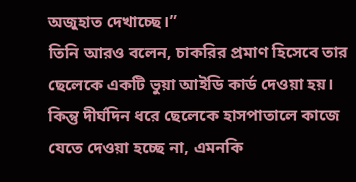অজুহাত দেখাচ্ছে।”
তিনি আরও বলেন, চাকরির প্রমাণ হিসেবে তার ছেলেকে একটি ভুয়া আইডি কার্ড দেওয়া হয়। কিন্তু দীর্ঘদিন ধরে ছেলেকে হাসপাতালে কাজে যেতে দেওয়া হচ্ছে না, এমনকি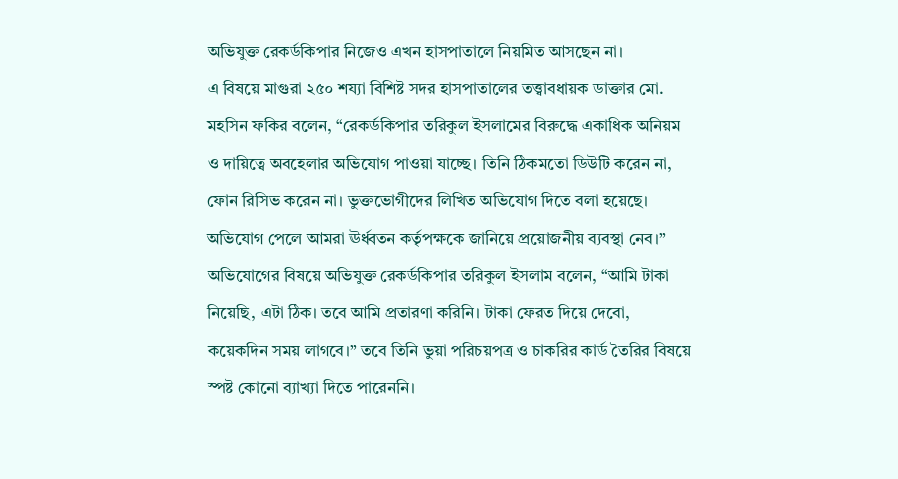অভিযুক্ত রেকর্ডকিপার নিজেও এখন হাসপাতালে নিয়মিত আসছেন না।
এ বিষয়ে মাগুরা ২৫০ শয্যা বিশিষ্ট সদর হাসপাতালের তত্ত্বাবধায়ক ডাক্তার মো. মহসিন ফকির বলেন, “রেকর্ডকিপার তরিকুল ইসলামের বিরুদ্ধে একাধিক অনিয়ম ও দায়িত্বে অবহেলার অভিযোগ পাওয়া যাচ্ছে। তিনি ঠিকমতো ডিউটি করেন না, ফোন রিসিভ করেন না। ভুক্তভোগীদের লিখিত অভিযোগ দিতে বলা হয়েছে। অভিযোগ পেলে আমরা ঊর্ধ্বতন কর্তৃপক্ষকে জানিয়ে প্রয়োজনীয় ব্যবস্থা নেব।”
অভিযোগের বিষয়ে অভিযুক্ত রেকর্ডকিপার তরিকুল ইসলাম বলেন, “আমি টাকা নিয়েছি, এটা ঠিক। তবে আমি প্রতারণা করিনি। টাকা ফেরত দিয়ে দেবো, কয়েকদিন সময় লাগবে।” তবে তিনি ভুয়া পরিচয়পত্র ও চাকরির কার্ড তৈরির বিষয়ে স্পষ্ট কোনো ব্যাখ্যা দিতে পারেননি।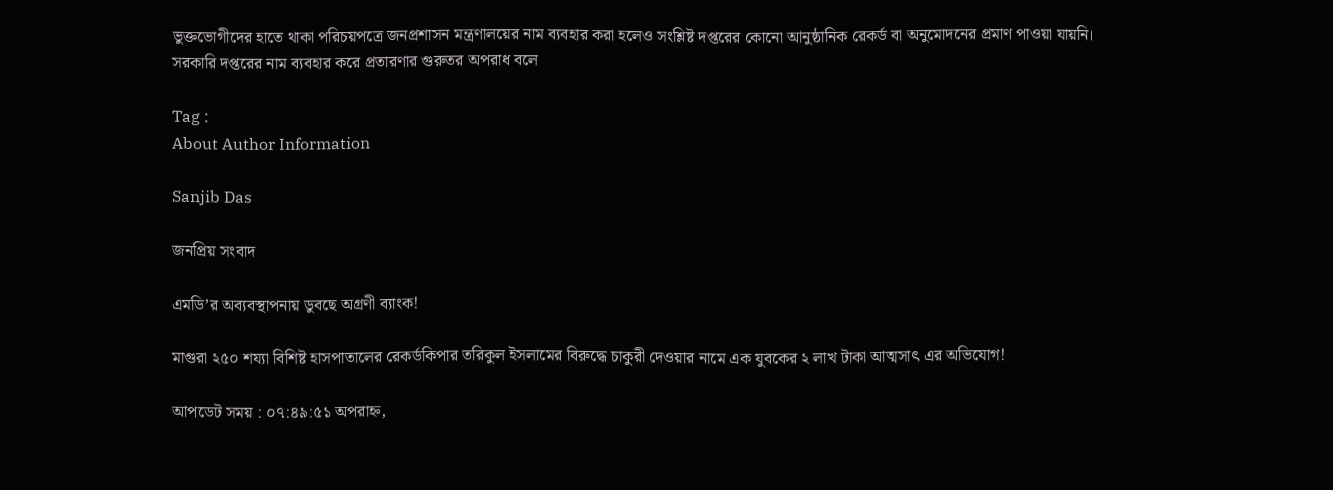ভুক্তভোগীদের হাতে থাকা পরিচয়পত্রে জনপ্রশাসন মন্ত্রণালয়ের নাম ব্যবহার করা হলেও সংশ্লিষ্ট দপ্তরের কোনো আনুষ্ঠানিক রেকর্ড বা অনুমোদনের প্রমাণ পাওয়া যায়নি।
সরকারি দপ্তরের নাম ব্যবহার করে প্রতারণার গুরুতর অপরাধ বলে

Tag :
About Author Information

Sanjib Das

জনপ্রিয় সংবাদ

এমডি’র অব্যবস্থাপনায় ডুবছে অগ্রণী ব্যাংক!

মাগুরা ২৫০ শয্যা বিশিষ্ট হাসপাতালের রেকর্ডকিপার তরিকুল ইসলামের বিরুদ্ধে চাকুরী দেওয়ার নামে এক যুবকের ২ লাখ টাকা আত্মসাৎ এর অভিযোগ!

আপডেট সময় : ০৭:৪৯:৫১ অপরাহ্ন,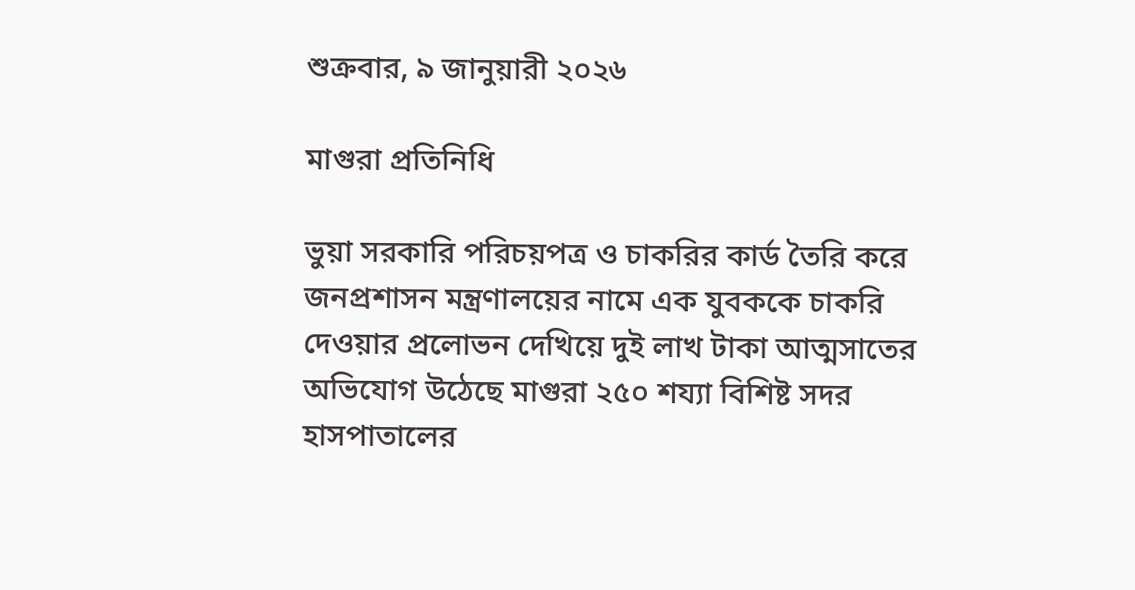শুক্রবার, ৯ জানুয়ারী ২০২৬

মাগুরা প্রতিনিধি

ভুয়া সরকারি পরিচয়পত্র ও চাকরির কার্ড তৈরি করে জনপ্রশাসন মন্ত্রণালয়ের নামে এক যুবককে চাকরি দেওয়ার প্রলোভন দেখিয়ে দুই লাখ টাকা আত্মসাতের অভিযোগ উঠেছে মাগুরা ২৫০ শয্যা বিশিষ্ট সদর হাসপাতালের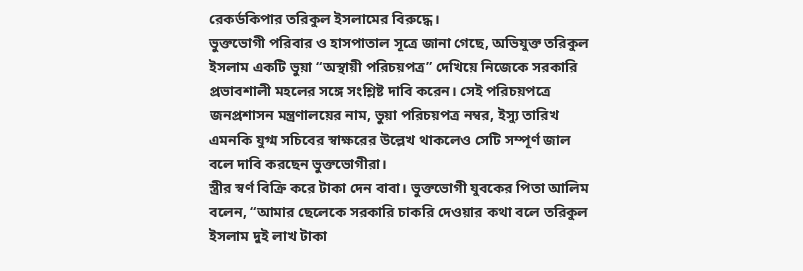রেকর্ডকিপার তরিকুল ইসলামের বিরুদ্ধে।
ভুক্তভোগী পরিবার ও হাসপাতাল সূত্রে জানা গেছে, অভিযুক্ত তরিকুল ইসলাম একটি ভুয়া “অস্থায়ী পরিচয়পত্র” দেখিয়ে নিজেকে সরকারি প্রভাবশালী মহলের সঙ্গে সংশ্লিষ্ট দাবি করেন। সেই পরিচয়পত্রে জনপ্রশাসন মন্ত্রণালয়ের নাম, ভুয়া পরিচয়পত্র নম্বর, ইস্যু তারিখ এমনকি যুগ্ম সচিবের স্বাক্ষরের উল্লেখ থাকলেও সেটি সম্পূর্ণ জাল বলে দাবি করছেন ভুক্তভোগীরা।
স্ত্রীর স্বর্ণ বিক্রি করে টাকা দেন বাবা। ভুক্তভোগী যুবকের পিতা আলিম বলেন, “আমার ছেলেকে সরকারি চাকরি দেওয়ার কথা বলে তরিকুল ইসলাম দুই লাখ টাকা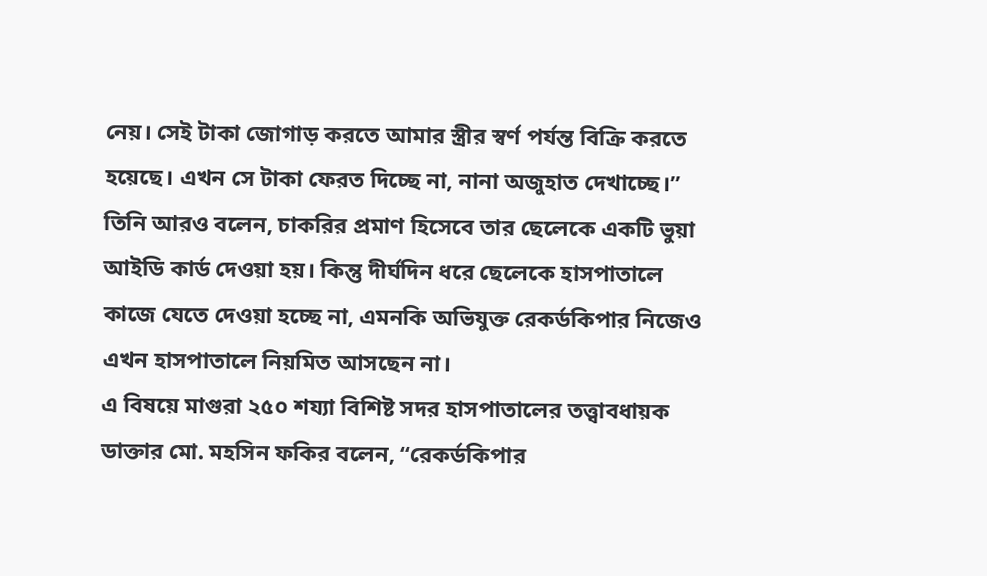নেয়। সেই টাকা জোগাড় করতে আমার স্ত্রীর স্বর্ণ পর্যন্ত বিক্রি করতে হয়েছে। এখন সে টাকা ফেরত দিচ্ছে না, নানা অজুহাত দেখাচ্ছে।”
তিনি আরও বলেন, চাকরির প্রমাণ হিসেবে তার ছেলেকে একটি ভুয়া আইডি কার্ড দেওয়া হয়। কিন্তু দীর্ঘদিন ধরে ছেলেকে হাসপাতালে কাজে যেতে দেওয়া হচ্ছে না, এমনকি অভিযুক্ত রেকর্ডকিপার নিজেও এখন হাসপাতালে নিয়মিত আসছেন না।
এ বিষয়ে মাগুরা ২৫০ শয্যা বিশিষ্ট সদর হাসপাতালের তত্ত্বাবধায়ক ডাক্তার মো. মহসিন ফকির বলেন, “রেকর্ডকিপার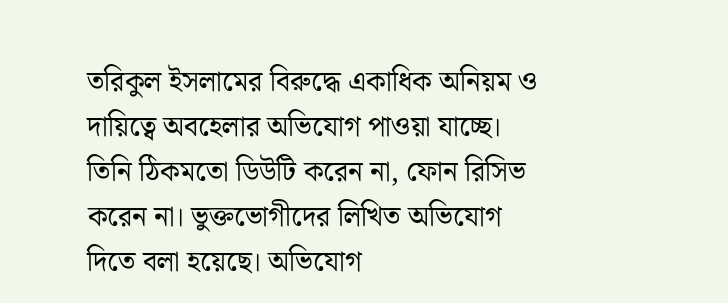তরিকুল ইসলামের বিরুদ্ধে একাধিক অনিয়ম ও দায়িত্বে অবহেলার অভিযোগ পাওয়া যাচ্ছে। তিনি ঠিকমতো ডিউটি করেন না, ফোন রিসিভ করেন না। ভুক্তভোগীদের লিখিত অভিযোগ দিতে বলা হয়েছে। অভিযোগ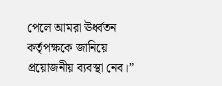পেলে আমরা ঊর্ধ্বতন কর্তৃপক্ষকে জানিয়ে প্রয়োজনীয় ব্যবস্থা নেব।”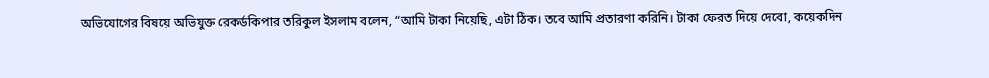অভিযোগের বিষয়ে অভিযুক্ত রেকর্ডকিপার তরিকুল ইসলাম বলেন, “আমি টাকা নিয়েছি, এটা ঠিক। তবে আমি প্রতারণা করিনি। টাকা ফেরত দিয়ে দেবো, কয়েকদিন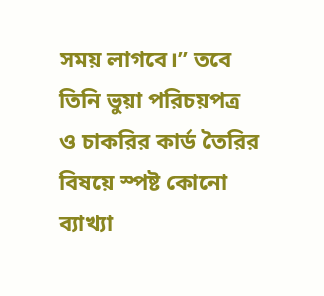সময় লাগবে।” তবে তিনি ভুয়া পরিচয়পত্র ও চাকরির কার্ড তৈরির বিষয়ে স্পষ্ট কোনো ব্যাখ্যা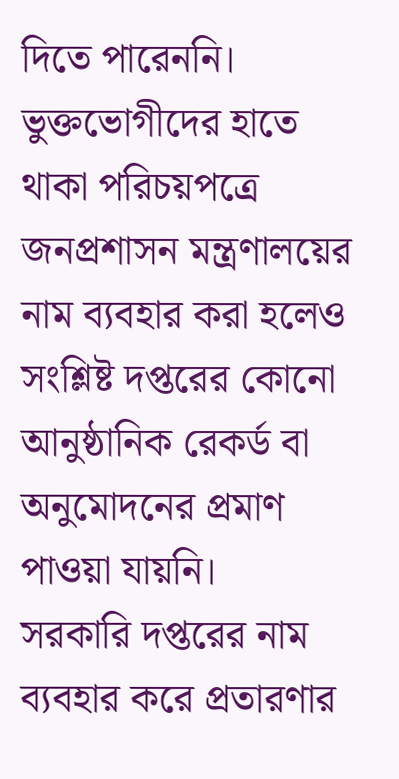দিতে পারেননি।
ভুক্তভোগীদের হাতে থাকা পরিচয়পত্রে জনপ্রশাসন মন্ত্রণালয়ের নাম ব্যবহার করা হলেও সংশ্লিষ্ট দপ্তরের কোনো আনুষ্ঠানিক রেকর্ড বা অনুমোদনের প্রমাণ পাওয়া যায়নি।
সরকারি দপ্তরের নাম ব্যবহার করে প্রতারণার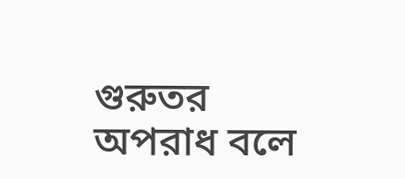গুরুতর অপরাধ বলে